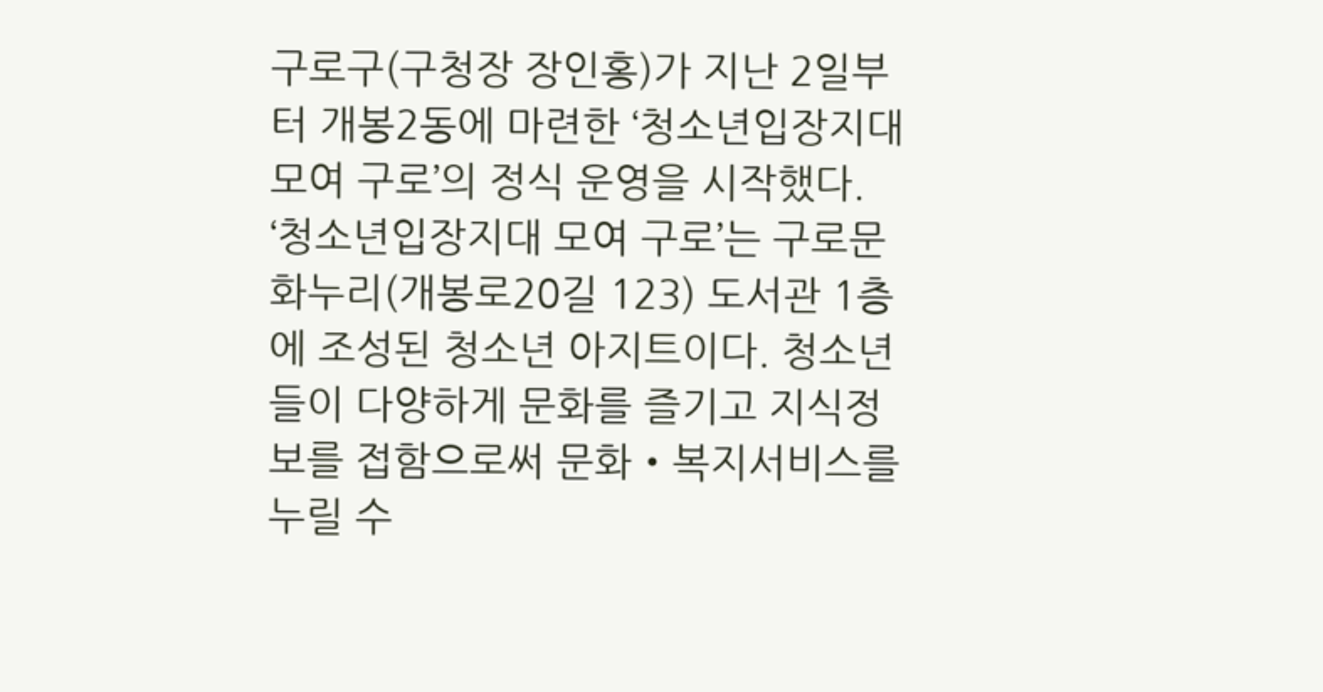구로구(구청장 장인홍)가 지난 2일부터 개봉2동에 마련한 ‘청소년입장지대 모여 구로’의 정식 운영을 시작했다.
‘청소년입장지대 모여 구로’는 구로문화누리(개봉로20길 123) 도서관 1층에 조성된 청소년 아지트이다. 청소년들이 다양하게 문화를 즐기고 지식정보를 접함으로써 문화‧복지서비스를 누릴 수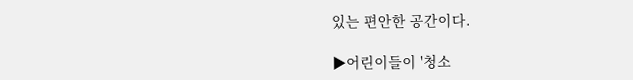있는 편안한 공간이다.

▶어린이들이 '청소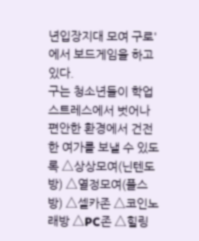년입장지대 모여 구로'에서 보드게임을 하고 있다.
구는 청소년들이 학업 스트레스에서 벗어나 편안한 환경에서 건전한 여가를 보낼 수 있도록 △상상모여(닌텐도방) △열정모여(플스방) △셀카존 △코인노래방 △PC존 △힐링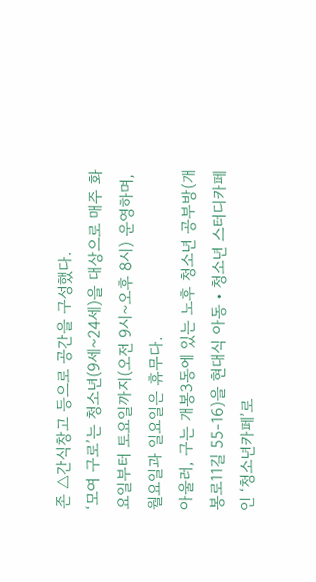존 △간식창고 등으로 공간을 구성했다.
‘모여 구로’는 청소년(9세~24세)을 대상으로 매주 화요일부터 토요일까지(오전 9시~오후 8시) 운영하며, 월요일과 일요일은 휴무다.
아울러, 구는 개봉3동에 있는 노후 청소년 공부방(개봉로11길 55-16)을 현대식 아동‧청소년 스터디카페인 ‘청소년카페’로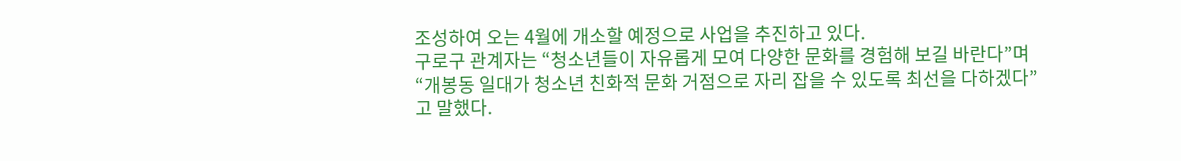조성하여 오는 4월에 개소할 예정으로 사업을 추진하고 있다.
구로구 관계자는 “청소년들이 자유롭게 모여 다양한 문화를 경험해 보길 바란다”며 “개봉동 일대가 청소년 친화적 문화 거점으로 자리 잡을 수 있도록 최선을 다하겠다”고 말했다.